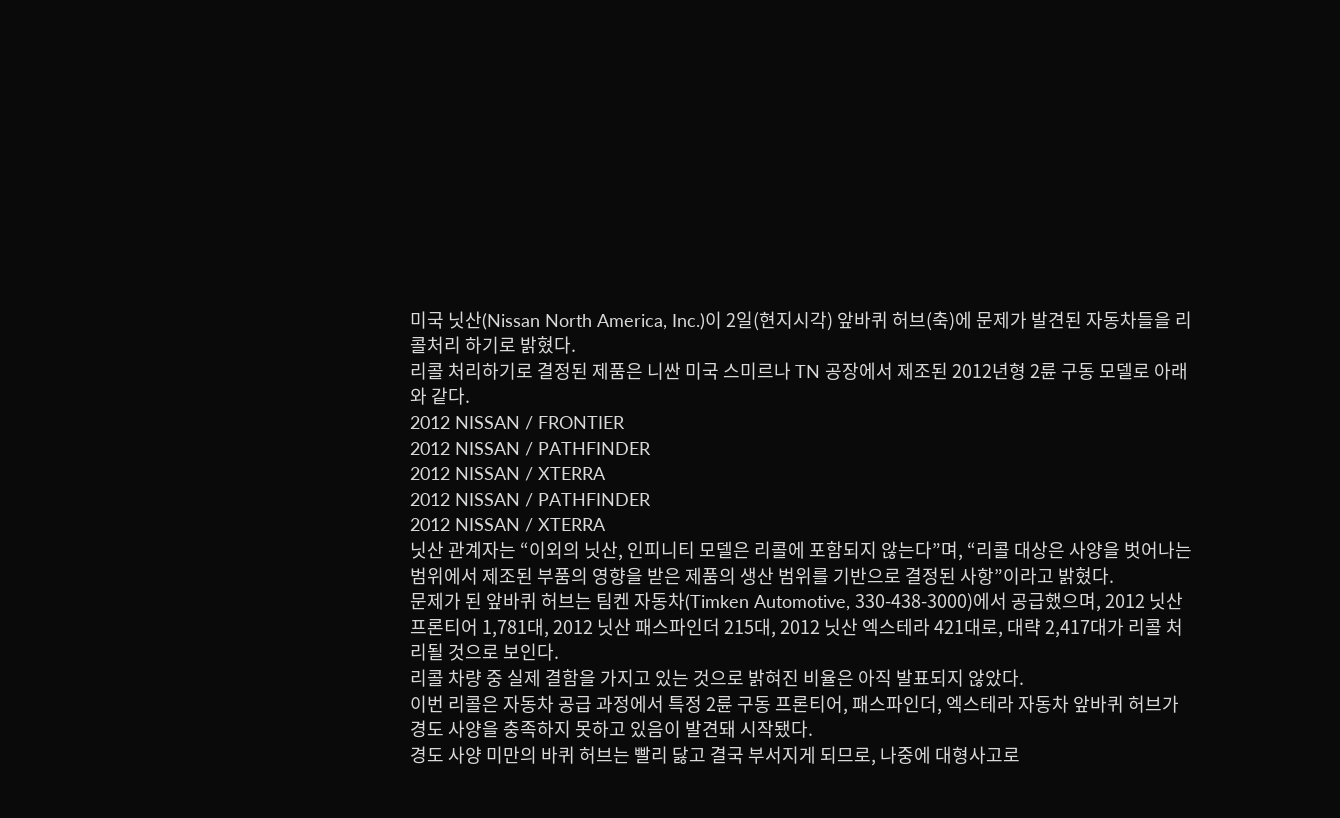미국 닛산(Nissan North America, Inc.)이 2일(현지시각) 앞바퀴 허브(축)에 문제가 발견된 자동차들을 리콜처리 하기로 밝혔다.
리콜 처리하기로 결정된 제품은 니싼 미국 스미르나 TN 공장에서 제조된 2012년형 2륜 구동 모델로 아래와 같다.
2012 NISSAN / FRONTIER
2012 NISSAN / PATHFINDER
2012 NISSAN / XTERRA
2012 NISSAN / PATHFINDER
2012 NISSAN / XTERRA
닛산 관계자는 “이외의 닛산, 인피니티 모델은 리콜에 포함되지 않는다”며, “리콜 대상은 사양을 벗어나는 범위에서 제조된 부품의 영향을 받은 제품의 생산 범위를 기반으로 결정된 사항”이라고 밝혔다.
문제가 된 앞바퀴 허브는 팀켄 자동차(Timken Automotive, 330-438-3000)에서 공급했으며, 2012 닛산프론티어 1,781대, 2012 닛산 패스파인더 215대, 2012 닛산 엑스테라 421대로, 대략 2,417대가 리콜 처리될 것으로 보인다.
리콜 차량 중 실제 결함을 가지고 있는 것으로 밝혀진 비율은 아직 발표되지 않았다.
이번 리콜은 자동차 공급 과정에서 특정 2륜 구동 프론티어, 패스파인더, 엑스테라 자동차 앞바퀴 허브가 경도 사양을 충족하지 못하고 있음이 발견돼 시작됐다.
경도 사양 미만의 바퀴 허브는 빨리 닳고 결국 부서지게 되므로, 나중에 대형사고로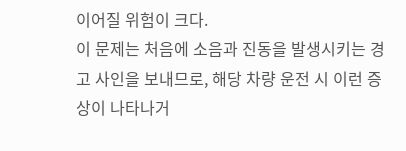이어질 위험이 크다.
이 문제는 처음에 소음과 진동을 발생시키는 경고 사인을 보내므로, 해당 차량 운전 시 이런 증상이 나타나거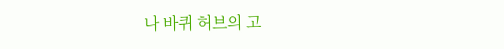나 바퀴 허브의 고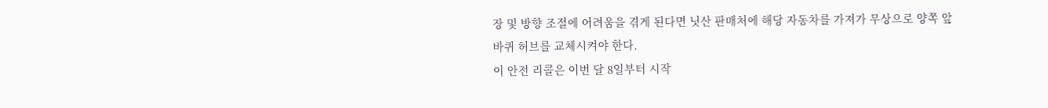장 및 방향 조절에 어려움을 겪게 된다면 닛산 판매처에 해당 자동차를 가져가 무상으로 양쪽 앞바퀴 허브를 교체시켜야 한다.
이 안전 리콜은 이번 달 8일부터 시작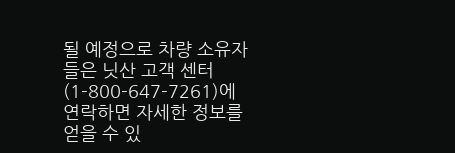될 예정으로 차량 소유자들은 닛산 고객 센터(1-800-647-7261)에 연락하면 자세한 정보를 얻을 수 있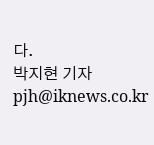다.
박지현 기자
pjh@iknews.co.kr